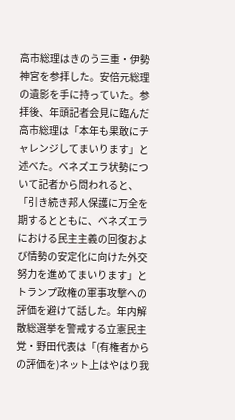高市総理はきのう三重・伊勢神宮を参拝した。安倍元総理の遺影を手に持っていた。参拝後、年頭記者会見に臨んだ高市総理は「本年も果敢にチャレンジしてまいります」と述べた。ベネズエラ状勢について記者から問われると、「引き続き邦人保護に万全を期するとともに、ベネズエラにおける民主主義の回復および情勢の安定化に向けた外交努力を進めてまいります」とトランプ政権の軍事攻撃への評価を避けて話した。年内解散総選挙を警戒する立憲民主党・野田代表は「(有権者からの評価を)ネット上はやはり我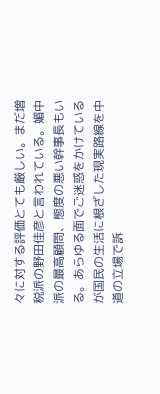々に対する評価とても厳しい。まだ増税派の野田佳彦と言われている。媚中派の最高顧問、態度の悪い幹事長もいる。あらゆる面でご迷惑をかけているが国民の生活に根ざした現実路線を中道の立場で訴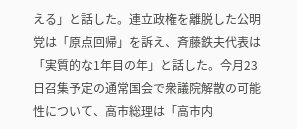える」と話した。連立政権を離脱した公明党は「原点回帰」を訴え、斉藤鉄夫代表は「実質的な1年目の年」と話した。今月23日召集予定の通常国会で衆議院解散の可能性について、高市総理は「高市内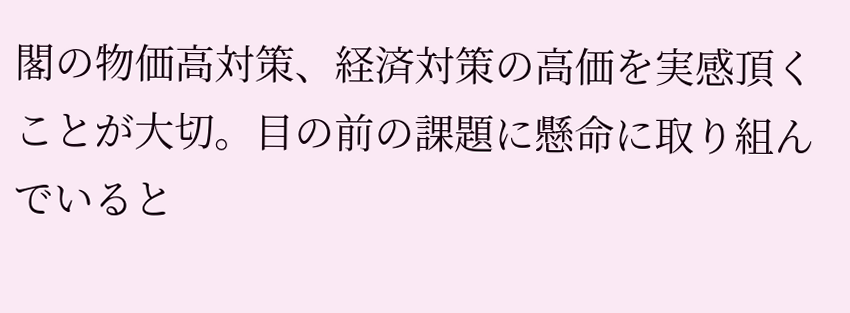閣の物価高対策、経済対策の高価を実感頂くことが大切。目の前の課題に懸命に取り組んでいると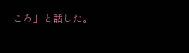ころ」と話した。